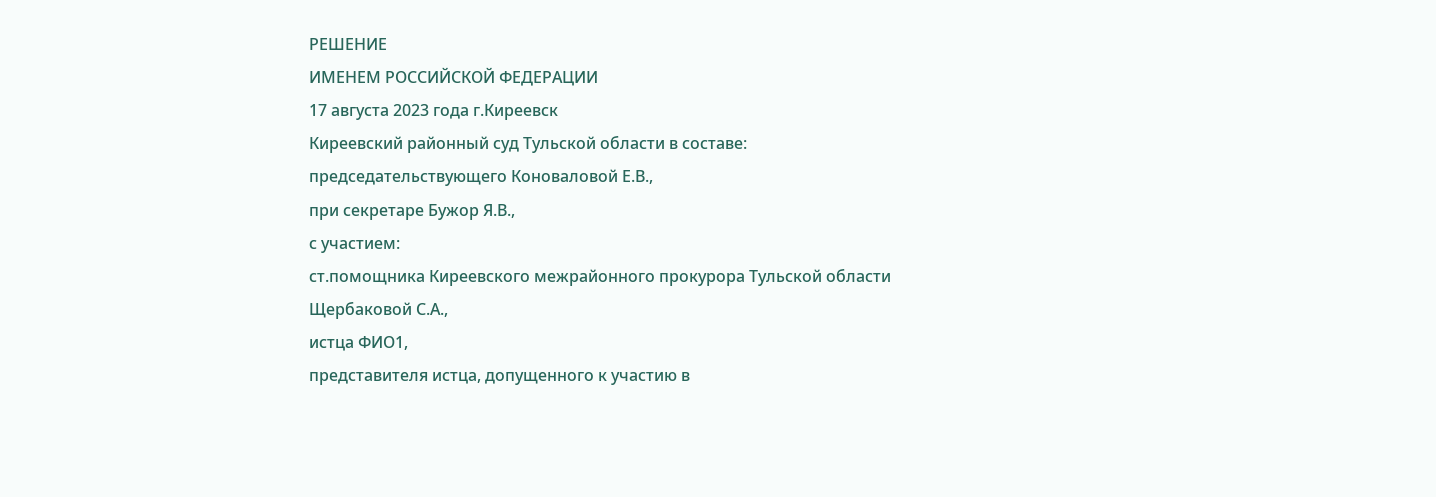РЕШЕНИЕ
ИМЕНЕМ РОССИЙСКОЙ ФЕДЕРАЦИИ
17 августа 2023 года г.Киреевск
Киреевский районный суд Тульской области в составе:
председательствующего Коноваловой Е.В.,
при секретаре Бужор Я.В.,
с участием:
ст.помощника Киреевского межрайонного прокурора Тульской области Щербаковой С.А.,
истца ФИО1,
представителя истца, допущенного к участию в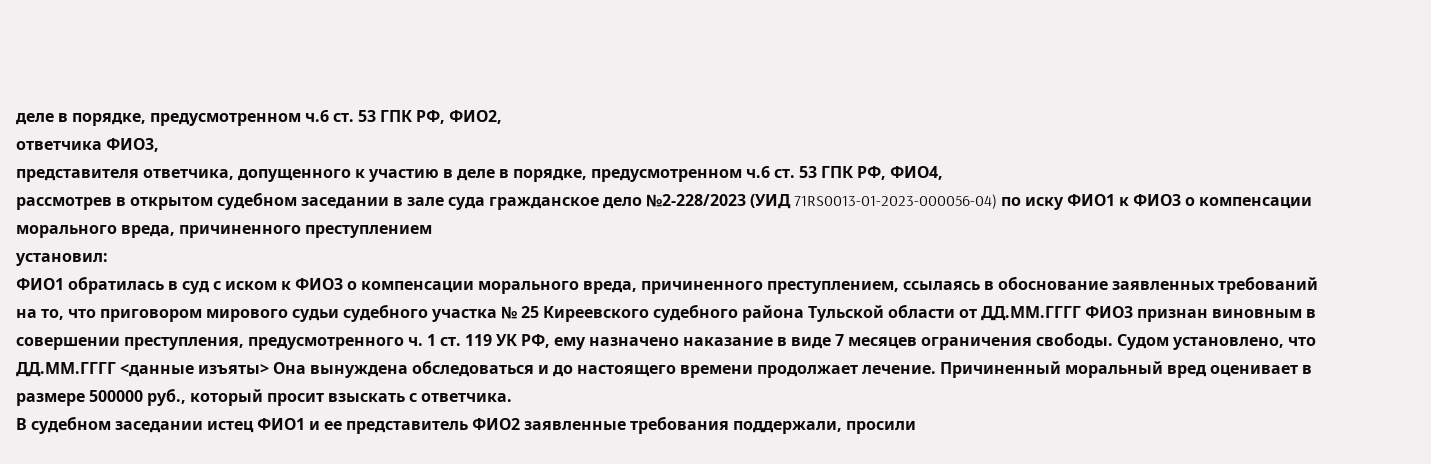деле в порядке, предусмотренном ч.6 ст. 53 ГПК РФ, ФИО2,
ответчика ФИО3,
представителя ответчика, допущенного к участию в деле в порядке, предусмотренном ч.6 ст. 53 ГПК РФ, ФИО4,
рассмотрев в открытом судебном заседании в зале суда гражданское дело №2-228/2023 (УИД 71RS0013-01-2023-000056-04) по иску ФИО1 к ФИО3 о компенсации морального вреда, причиненного преступлением
установил:
ФИО1 обратилась в суд с иском к ФИО3 о компенсации морального вреда, причиненного преступлением, ссылаясь в обоснование заявленных требований на то, что приговором мирового судьи судебного участка № 25 Киреевского судебного района Тульской области от ДД.ММ.ГГГГ ФИО3 признан виновным в совершении преступления, предусмотренного ч. 1 ст. 119 УК РФ, ему назначено наказание в виде 7 месяцев ограничения свободы. Судом установлено, что ДД.ММ.ГГГГ <данные изъяты> Она вынуждена обследоваться и до настоящего времени продолжает лечение. Причиненный моральный вред оценивает в размере 500000 руб., который просит взыскать с ответчика.
В судебном заседании истец ФИО1 и ее представитель ФИО2 заявленные требования поддержали, просили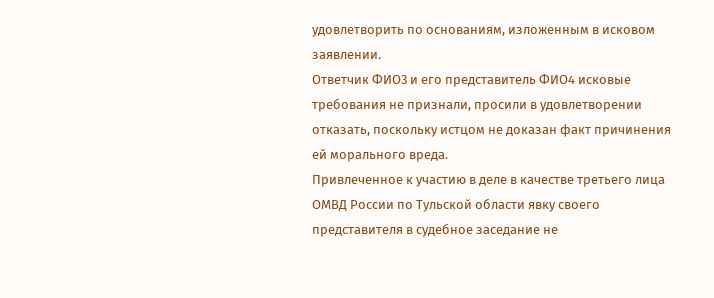удовлетворить по основаниям, изложенным в исковом заявлении.
Ответчик ФИО3 и его представитель ФИО4 исковые требования не признали, просили в удовлетворении отказать, поскольку истцом не доказан факт причинения ей морального вреда.
Привлеченное к участию в деле в качестве третьего лица ОМВД России по Тульской области явку своего представителя в судебное заседание не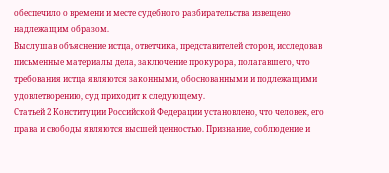обеспечило о времени и месте судебного разбирательства извещено надлежащим образом.
Выслушав объяснение истца, ответчика, представителей сторон, исследовав письменные материалы дела, заключение прокурора, полагавшего, что требования истца являются законными, обоснованными и подлежащими удовлетворению, суд приходит к следующему.
Статьей 2 Конституции Российской Федерации установлено, что человек, его права и свободы являются высшей ценностью. Признание, соблюдение и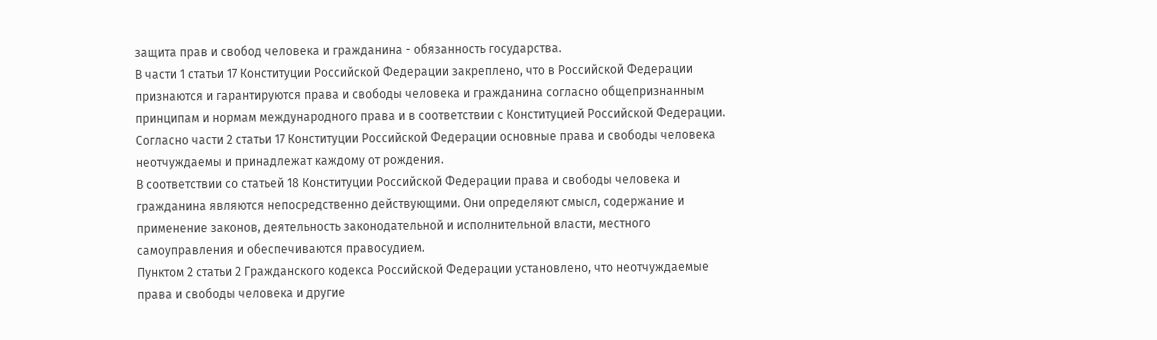защита прав и свобод человека и гражданина - обязанность государства.
В части 1 статьи 17 Конституции Российской Федерации закреплено, что в Российской Федерации признаются и гарантируются права и свободы человека и гражданина согласно общепризнанным принципам и нормам международного права и в соответствии с Конституцией Российской Федерации.
Согласно части 2 статьи 17 Конституции Российской Федерации основные права и свободы человека неотчуждаемы и принадлежат каждому от рождения.
В соответствии со статьей 18 Конституции Российской Федерации права и свободы человека и гражданина являются непосредственно действующими. Они определяют смысл, содержание и применение законов, деятельность законодательной и исполнительной власти, местного самоуправления и обеспечиваются правосудием.
Пунктом 2 статьи 2 Гражданского кодекса Российской Федерации установлено, что неотчуждаемые права и свободы человека и другие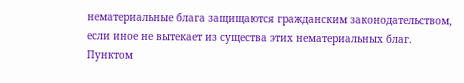нематериальные блага защищаются гражданским законодательством, если иное не вытекает из существа этих нематериальных благ.
Пунктом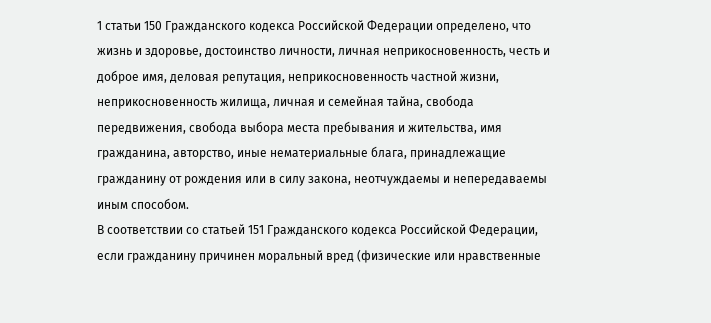1 статьи 150 Гражданского кодекса Российской Федерации определено, что жизнь и здоровье, достоинство личности, личная неприкосновенность, честь и доброе имя, деловая репутация, неприкосновенность частной жизни, неприкосновенность жилища, личная и семейная тайна, свобода передвижения, свобода выбора места пребывания и жительства, имя гражданина, авторство, иные нематериальные блага, принадлежащие гражданину от рождения или в силу закона, неотчуждаемы и непередаваемы иным способом.
В соответствии со статьей 151 Гражданского кодекса Российской Федерации, если гражданину причинен моральный вред (физические или нравственные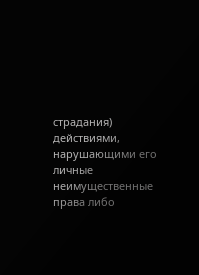страдания) действиями, нарушающими его личные неимущественные права либо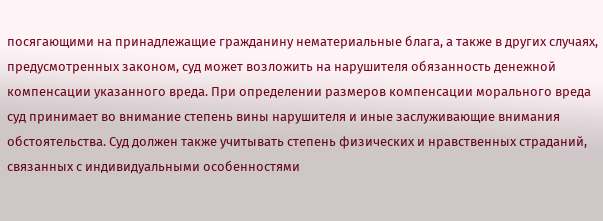посягающими на принадлежащие гражданину нематериальные блага, а также в других случаях, предусмотренных законом, суд может возложить на нарушителя обязанность денежной компенсации указанного вреда. При определении размеров компенсации морального вреда суд принимает во внимание степень вины нарушителя и иные заслуживающие внимания обстоятельства. Суд должен также учитывать степень физических и нравственных страданий, связанных с индивидуальными особенностями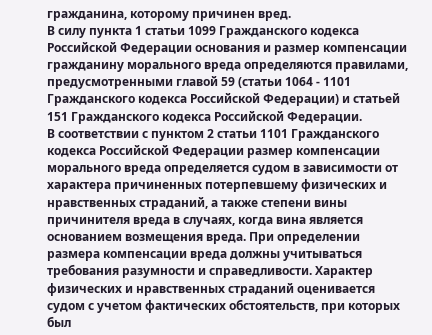гражданина, которому причинен вред.
В силу пункта 1 статьи 1099 Гражданского кодекса Российской Федерации основания и размер компенсации гражданину морального вреда определяются правилами, предусмотренными главой 59 (статьи 1064 - 1101 Гражданского кодекса Российской Федерации) и статьей 151 Гражданского кодекса Российской Федерации.
В соответствии с пунктом 2 статьи 1101 Гражданского кодекса Российской Федерации размер компенсации морального вреда определяется судом в зависимости от характера причиненных потерпевшему физических и нравственных страданий, а также степени вины причинителя вреда в случаях, когда вина является основанием возмещения вреда. При определении размера компенсации вреда должны учитываться требования разумности и справедливости. Характер физических и нравственных страданий оценивается судом с учетом фактических обстоятельств, при которых был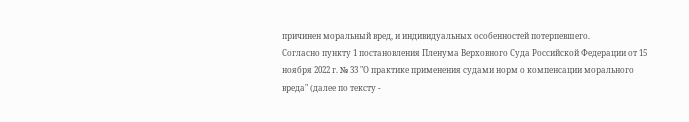причинен моральный вред, и индивидуальных особенностей потерпевшего.
Согласно пункту 1 постановления Пленума Верховного Суда Российской Федерации от 15 ноября 2022 г. № 33 "О практике применения судами норм о компенсации морального вреда" (далее по тексту -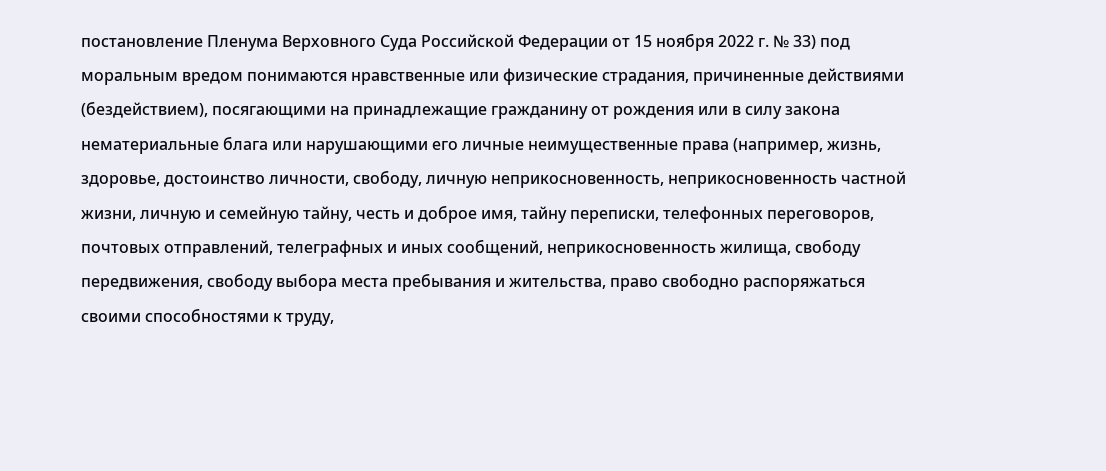постановление Пленума Верховного Суда Российской Федерации от 15 ноября 2022 г. № 33) под моральным вредом понимаются нравственные или физические страдания, причиненные действиями (бездействием), посягающими на принадлежащие гражданину от рождения или в силу закона нематериальные блага или нарушающими его личные неимущественные права (например, жизнь, здоровье, достоинство личности, свободу, личную неприкосновенность, неприкосновенность частной жизни, личную и семейную тайну, честь и доброе имя, тайну переписки, телефонных переговоров, почтовых отправлений, телеграфных и иных сообщений, неприкосновенность жилища, свободу передвижения, свободу выбора места пребывания и жительства, право свободно распоряжаться своими способностями к труду,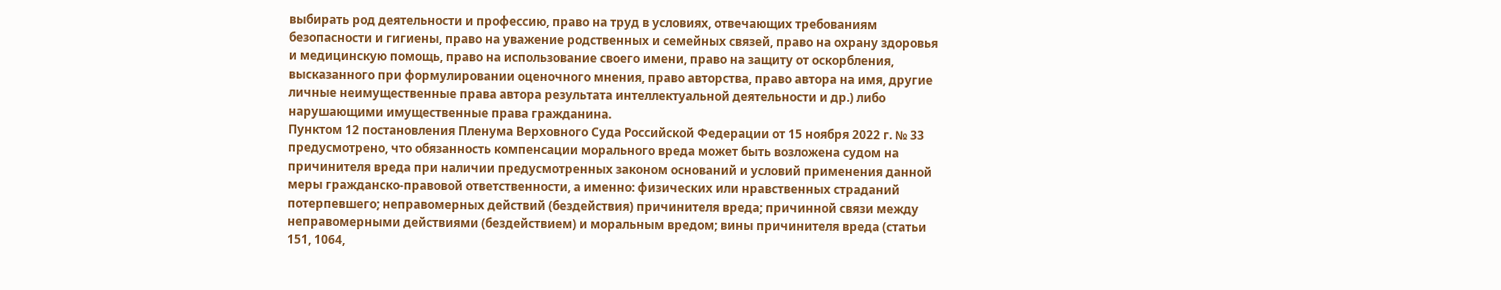выбирать род деятельности и профессию, право на труд в условиях, отвечающих требованиям безопасности и гигиены, право на уважение родственных и семейных связей, право на охрану здоровья и медицинскую помощь, право на использование своего имени, право на защиту от оскорбления, высказанного при формулировании оценочного мнения, право авторства, право автора на имя, другие личные неимущественные права автора результата интеллектуальной деятельности и др.) либо нарушающими имущественные права гражданина.
Пунктом 12 постановления Пленума Верховного Суда Российской Федерации от 15 ноября 2022 г. № 33 предусмотрено, что обязанность компенсации морального вреда может быть возложена судом на причинителя вреда при наличии предусмотренных законом оснований и условий применения данной меры гражданско-правовой ответственности, а именно: физических или нравственных страданий потерпевшего; неправомерных действий (бездействия) причинителя вреда; причинной связи между неправомерными действиями (бездействием) и моральным вредом; вины причинителя вреда (статьи 151, 1064,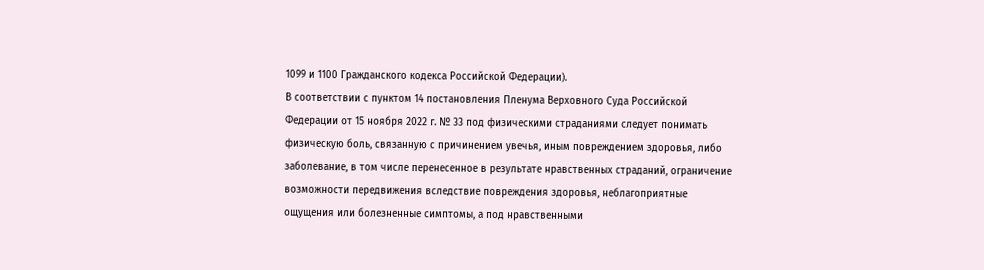1099 и 1100 Гражданского кодекса Российской Федерации).
В соответствии с пунктом 14 постановления Пленума Верховного Суда Российской Федерации от 15 ноября 2022 г. № 33 под физическими страданиями следует понимать физическую боль, связанную с причинением увечья, иным повреждением здоровья, либо заболевание, в том числе перенесенное в результате нравственных страданий, ограничение возможности передвижения вследствие повреждения здоровья, неблагоприятные ощущения или болезненные симптомы, а под нравственными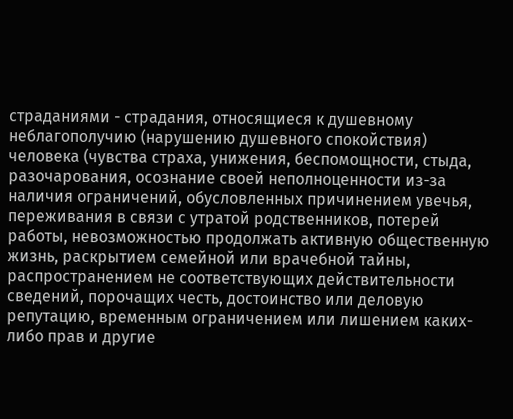страданиями - страдания, относящиеся к душевному неблагополучию (нарушению душевного спокойствия) человека (чувства страха, унижения, беспомощности, стыда, разочарования, осознание своей неполноценности из-за наличия ограничений, обусловленных причинением увечья, переживания в связи с утратой родственников, потерей работы, невозможностью продолжать активную общественную жизнь, раскрытием семейной или врачебной тайны, распространением не соответствующих действительности сведений, порочащих честь, достоинство или деловую репутацию, временным ограничением или лишением каких-либо прав и другие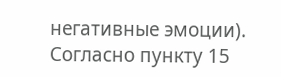негативные эмоции).
Согласно пункту 15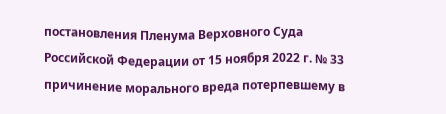постановления Пленума Верховного Суда Российской Федерации от 15 ноября 2022 г. № 33 причинение морального вреда потерпевшему в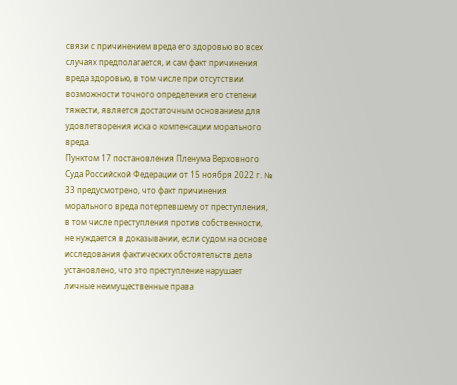связи с причинением вреда его здоровью во всех случаях предполагается, и сам факт причинения вреда здоровью, в том числе при отсутствии возможности точного определения его степени тяжести, является достаточным основанием для удовлетворения иска о компенсации морального вреда.
Пунктом 17 постановления Пленума Верховного Суда Российской Федерации от 15 ноября 2022 г. № 33 предусмотрено, что факт причинения морального вреда потерпевшему от преступления, в том числе преступления против собственности, не нуждается в доказывании, если судом на основе исследования фактических обстоятельств дела установлено, что это преступление нарушает личные неимущественные права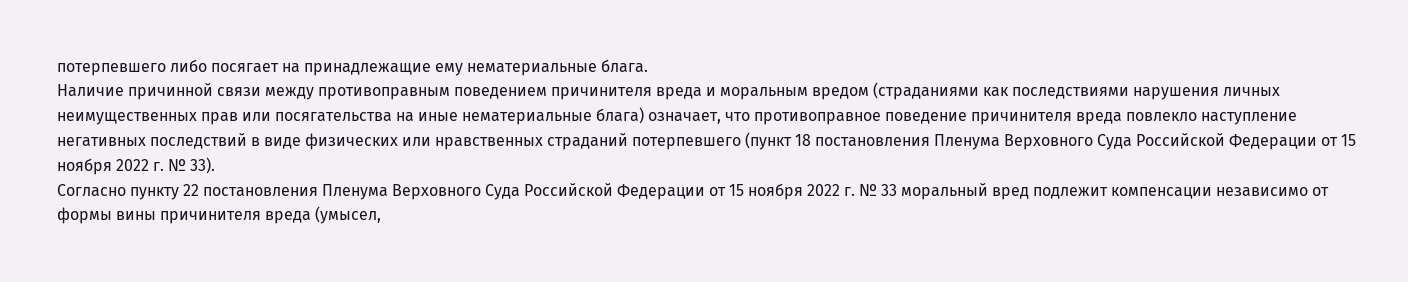потерпевшего либо посягает на принадлежащие ему нематериальные блага.
Наличие причинной связи между противоправным поведением причинителя вреда и моральным вредом (страданиями как последствиями нарушения личных неимущественных прав или посягательства на иные нематериальные блага) означает, что противоправное поведение причинителя вреда повлекло наступление негативных последствий в виде физических или нравственных страданий потерпевшего (пункт 18 постановления Пленума Верховного Суда Российской Федерации от 15 ноября 2022 г. № 33).
Согласно пункту 22 постановления Пленума Верховного Суда Российской Федерации от 15 ноября 2022 г. № 33 моральный вред подлежит компенсации независимо от формы вины причинителя вреда (умысел,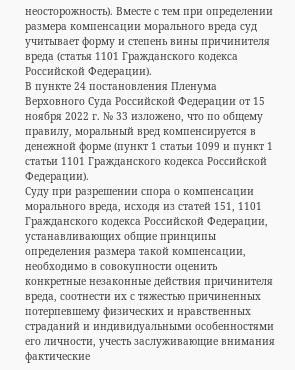неосторожность). Вместе с тем при определении размера компенсации морального вреда суд учитывает форму и степень вины причинителя вреда (статья 1101 Гражданского кодекса Российской Федерации).
В пункте 24 постановления Пленума Верховного Суда Российской Федерации от 15 ноября 2022 г. № 33 изложено, что по общему правилу, моральный вред компенсируется в денежной форме (пункт 1 статьи 1099 и пункт 1 статьи 1101 Гражданского кодекса Российской Федерации).
Суду при разрешении спора о компенсации морального вреда, исходя из статей 151, 1101 Гражданского кодекса Российской Федерации, устанавливающих общие принципы определения размера такой компенсации, необходимо в совокупности оценить конкретные незаконные действия причинителя вреда, соотнести их с тяжестью причиненных потерпевшему физических и нравственных страданий и индивидуальными особенностями его личности, учесть заслуживающие внимания фактические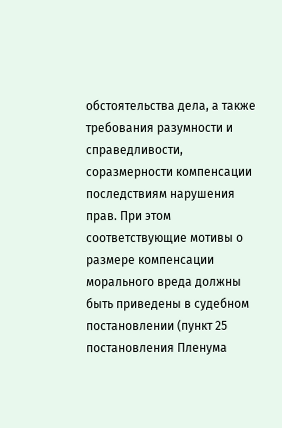обстоятельства дела, а также требования разумности и справедливости, соразмерности компенсации последствиям нарушения прав. При этом соответствующие мотивы о размере компенсации морального вреда должны быть приведены в судебном постановлении (пункт 25 постановления Пленума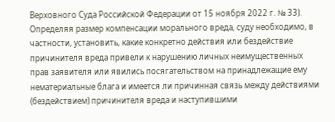Верховного Суда Российской Федерации от 15 ноября 2022 г. № 33).
Определяя размер компенсации морального вреда, суду необходимо, в частности, установить, какие конкретно действия или бездействие причинителя вреда привели к нарушению личных неимущественных прав заявителя или явились посягательством на принадлежащие ему нематериальные блага и имеется ли причинная связь между действиями (бездействием) причинителя вреда и наступившими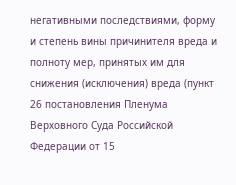негативными последствиями, форму и степень вины причинителя вреда и полноту мер, принятых им для снижения (исключения) вреда (пункт 26 постановления Пленума Верховного Суда Российской Федерации от 15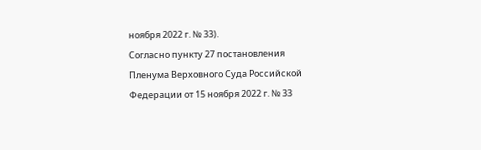ноября 2022 г. № 33).
Согласно пункту 27 постановления Пленума Верховного Суда Российской Федерации от 15 ноября 2022 г. № 33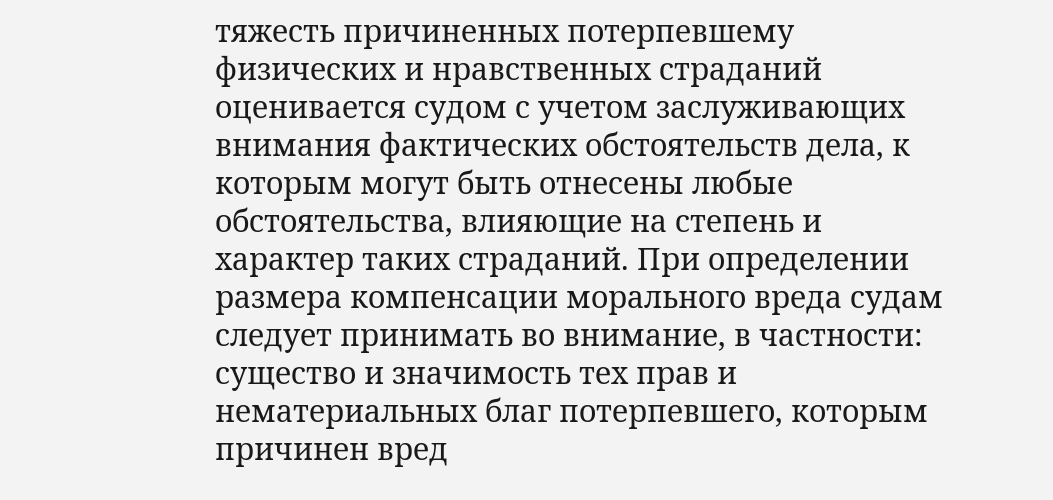тяжесть причиненных потерпевшему физических и нравственных страданий оценивается судом с учетом заслуживающих внимания фактических обстоятельств дела, к которым могут быть отнесены любые обстоятельства, влияющие на степень и характер таких страданий. При определении размера компенсации морального вреда судам следует принимать во внимание, в частности: существо и значимость тех прав и нематериальных благ потерпевшего, которым причинен вред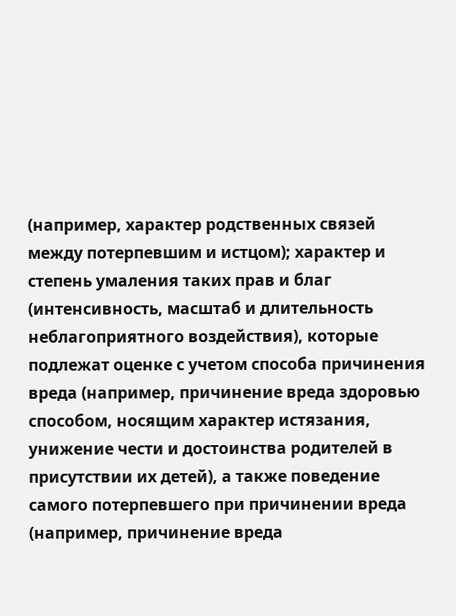(например, характер родственных связей между потерпевшим и истцом); характер и степень умаления таких прав и благ (интенсивность, масштаб и длительность неблагоприятного воздействия), которые подлежат оценке с учетом способа причинения вреда (например, причинение вреда здоровью способом, носящим характер истязания, унижение чести и достоинства родителей в присутствии их детей), а также поведение самого потерпевшего при причинении вреда (например, причинение вреда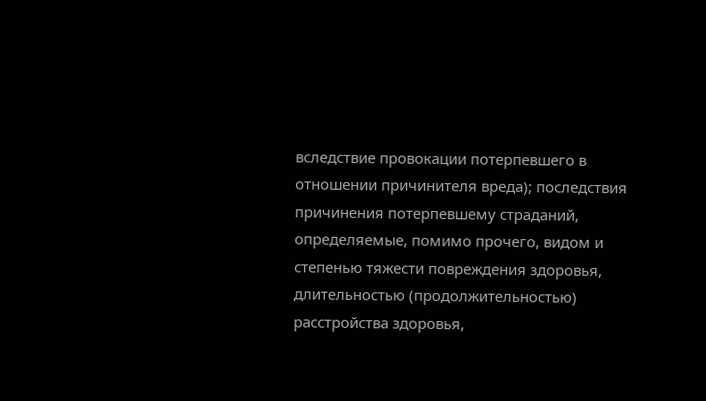вследствие провокации потерпевшего в отношении причинителя вреда); последствия причинения потерпевшему страданий, определяемые, помимо прочего, видом и степенью тяжести повреждения здоровья, длительностью (продолжительностью) расстройства здоровья,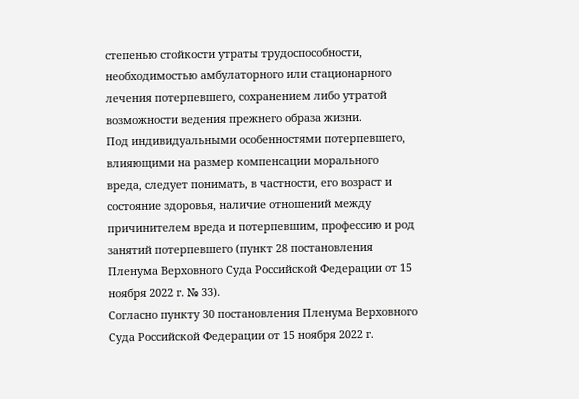степенью стойкости утраты трудоспособности, необходимостью амбулаторного или стационарного лечения потерпевшего, сохранением либо утратой возможности ведения прежнего образа жизни.
Под индивидуальными особенностями потерпевшего, влияющими на размер компенсации морального вреда, следует понимать, в частности, его возраст и состояние здоровья, наличие отношений между причинителем вреда и потерпевшим, профессию и род занятий потерпевшего (пункт 28 постановления Пленума Верховного Суда Российской Федерации от 15 ноября 2022 г. № 33).
Согласно пункту 30 постановления Пленума Верховного Суда Российской Федерации от 15 ноября 2022 г.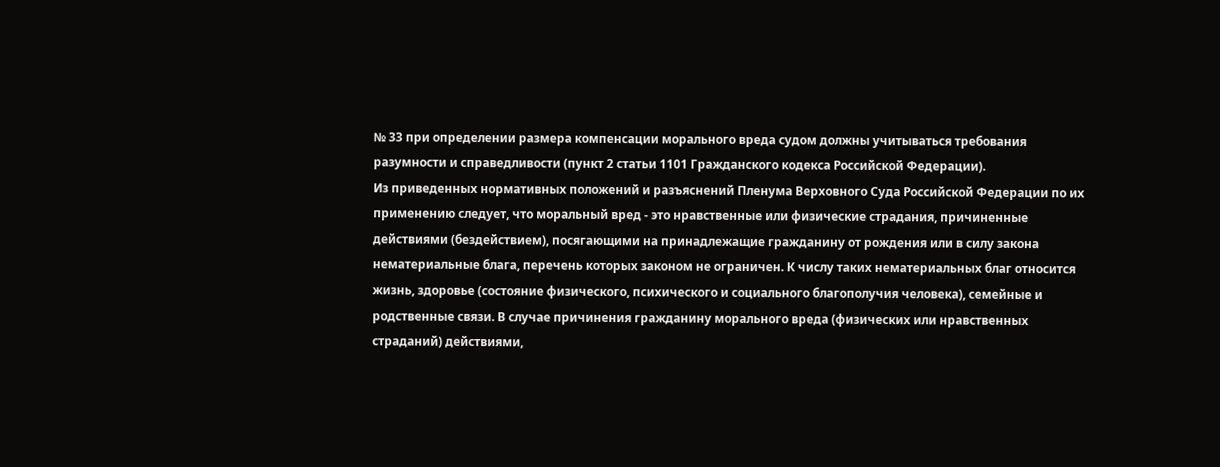№ 33 при определении размера компенсации морального вреда судом должны учитываться требования разумности и справедливости (пункт 2 статьи 1101 Гражданского кодекса Российской Федерации).
Из приведенных нормативных положений и разъяснений Пленума Верховного Суда Российской Федерации по их применению следует, что моральный вред - это нравственные или физические страдания, причиненные действиями (бездействием), посягающими на принадлежащие гражданину от рождения или в силу закона нематериальные блага, перечень которых законом не ограничен. К числу таких нематериальных благ относится жизнь, здоровье (состояние физического, психического и социального благополучия человека), семейные и родственные связи. В случае причинения гражданину морального вреда (физических или нравственных страданий) действиями,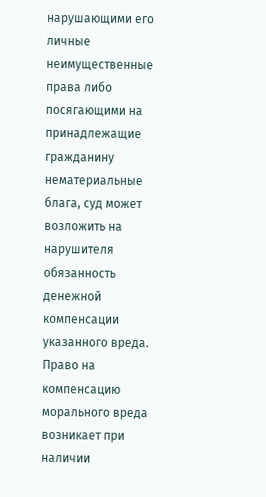нарушающими его личные неимущественные права либо посягающими на принадлежащие гражданину нематериальные блага, суд может возложить на нарушителя обязанность денежной компенсации указанного вреда. Право на компенсацию морального вреда возникает при наличии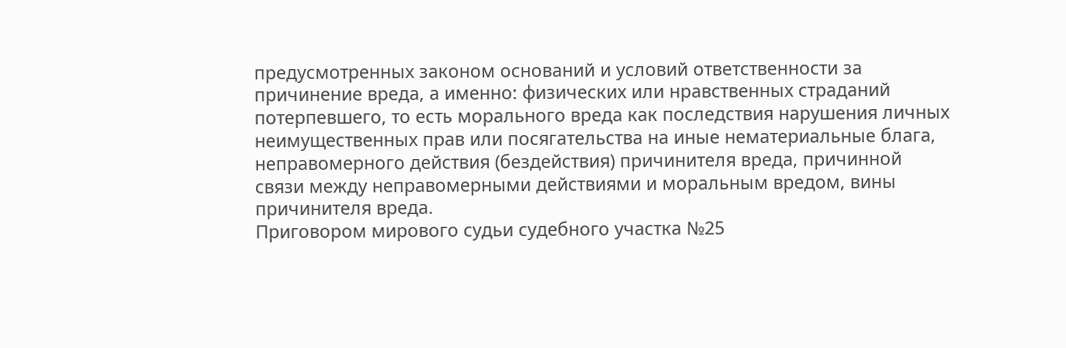предусмотренных законом оснований и условий ответственности за причинение вреда, а именно: физических или нравственных страданий потерпевшего, то есть морального вреда как последствия нарушения личных неимущественных прав или посягательства на иные нематериальные блага, неправомерного действия (бездействия) причинителя вреда, причинной связи между неправомерными действиями и моральным вредом, вины причинителя вреда.
Приговором мирового судьи судебного участка №25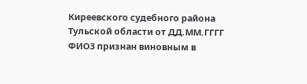Киреевского судебного района Тульской области от ДД.ММ.ГГГГ ФИО3 признан виновным в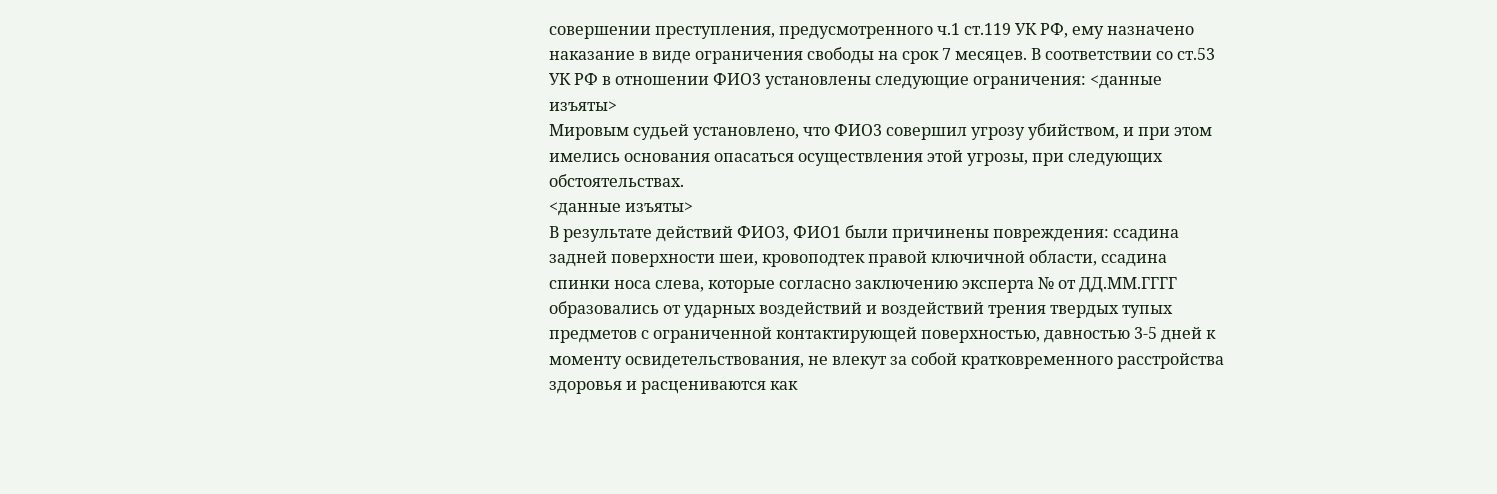совершении преступления, предусмотренного ч.1 ст.119 УК РФ, ему назначено наказание в виде ограничения свободы на срок 7 месяцев. В соответствии со ст.53 УК РФ в отношении ФИО3 установлены следующие ограничения: <данные изъяты>
Мировым судьей установлено, что ФИО3 совершил угрозу убийством, и при этом имелись основания опасаться осуществления этой угрозы, при следующих обстоятельствах.
<данные изъяты>
В результате действий ФИО3, ФИО1 были причинены повреждения: ссадина задней поверхности шеи, кровоподтек правой ключичной области, ссадина спинки носа слева, которые согласно заключению эксперта № от ДД.ММ.ГГГГ образовались от ударных воздействий и воздействий трения твердых тупых предметов с ограниченной контактирующей поверхностью, давностью 3-5 дней к моменту освидетельствования, не влекут за собой кратковременного расстройства здоровья и расцениваются как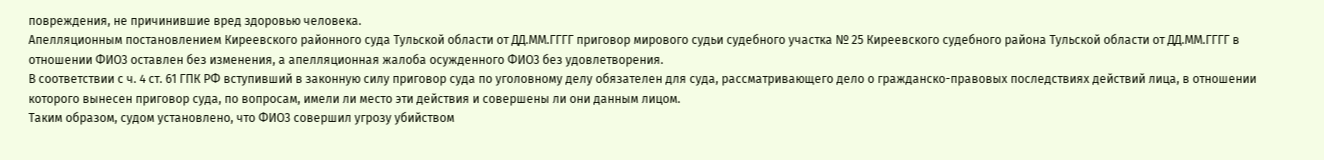повреждения, не причинившие вред здоровью человека.
Апелляционным постановлением Киреевского районного суда Тульской области от ДД.ММ.ГГГГ приговор мирового судьи судебного участка № 25 Киреевского судебного района Тульской области от ДД.ММ.ГГГГ в отношении ФИО3 оставлен без изменения, а апелляционная жалоба осужденного ФИО3 без удовлетворения.
В соответствии с ч. 4 ст. 61 ГПК РФ вступивший в законную силу приговор суда по уголовному делу обязателен для суда, рассматривающего дело о гражданско-правовых последствиях действий лица, в отношении которого вынесен приговор суда, по вопросам, имели ли место эти действия и совершены ли они данным лицом.
Таким образом, судом установлено, что ФИО3 совершил угрозу убийством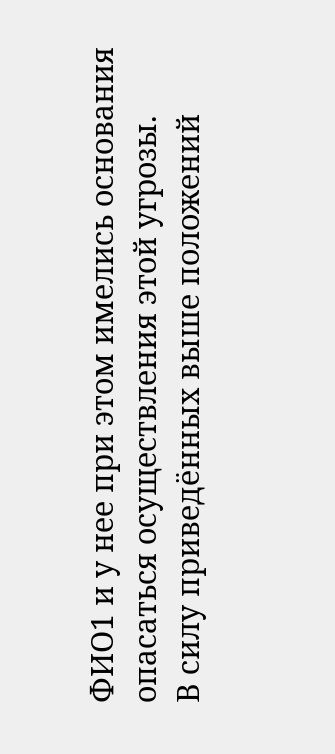ФИО1 и у нее при этом имелись основания опасаться осуществления этой угрозы.
В силу приведённых выше положений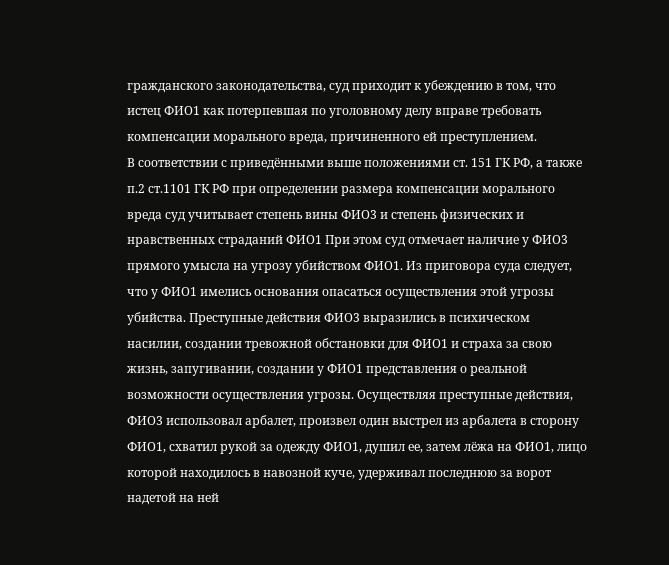гражданского законодательства, суд приходит к убеждению в том, что истец ФИО1 как потерпевшая по уголовному делу вправе требовать компенсации морального вреда, причиненного ей преступлением.
В соответствии с приведёнными выше положениями ст. 151 ГК РФ, а также п.2 ст.1101 ГК РФ при определении размера компенсации морального вреда суд учитывает степень вины ФИО3 и степень физических и нравственных страданий ФИО1 При этом суд отмечает наличие у ФИО3 прямого умысла на угрозу убийством ФИО1. Из приговора суда следует, что у ФИО1 имелись основания опасаться осуществления этой угрозы убийства. Преступные действия ФИО3 выразились в психическом насилии, создании тревожной обстановки для ФИО1 и страха за свою жизнь, запугивании, создании у ФИО1 представления о реальной возможности осуществления угрозы. Осуществляя преступные действия, ФИО3 использовал арбалет, произвел один выстрел из арбалета в сторону ФИО1, схватил рукой за одежду ФИО1, душил ее, затем лёжа на ФИО1, лицо которой находилось в навозной куче, удерживал последнюю за ворот надетой на ней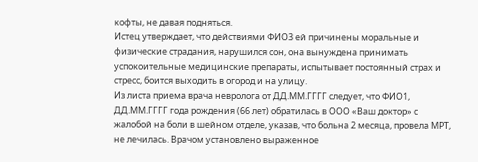кофты, не давая подняться.
Истец утверждает, что действиями ФИО3 ей причинены моральные и физические страдания, нарушился сон, она вынуждена принимать успокоительные медицинские препараты, испытывает постоянный страх и стресс, боится выходить в огород и на улицу.
Из листа приема врача невролога от ДД.ММ.ГГГГ следует, что ФИО1, ДД.ММ.ГГГГ года рождения (66 лет) обратилась в ООО «Ваш доктор» с жалобой на боли в шейном отделе, указав, что больна 2 месяца, провела МРТ, не лечилась. Врачом установлено выраженное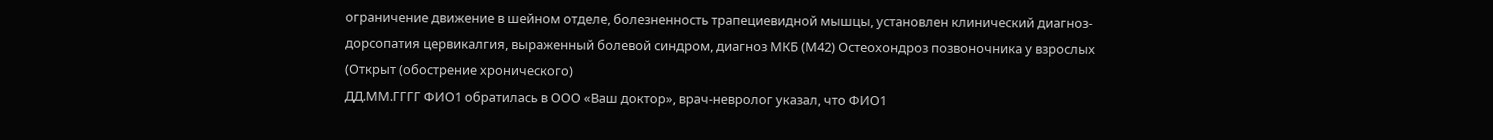ограничение движение в шейном отделе, болезненность трапециевидной мышцы, установлен клинический диагноз-дорсопатия цервикалгия, выраженный болевой синдром, диагноз МКБ (М42) Остеохондроз позвоночника у взрослых (Открыт (обострение хронического)
ДД.ММ.ГГГГ ФИО1 обратилась в ООО «Ваш доктор», врач-невролог указал, что ФИО1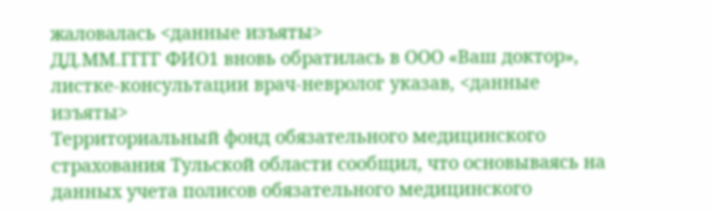жаловалась <данные изъяты>
ДД.ММ.ГГГГ ФИО1 вновь обратилась в ООО «Ваш доктор», листке-консультации врач-невролог указав, <данные изъяты>
Территориальный фонд обязательного медицинского страхования Тульской области сообщил, что основываясь на данных учета полисов обязательного медицинского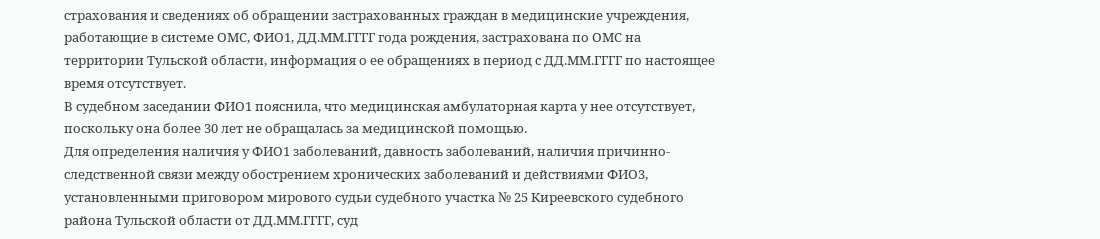страхования и сведениях об обращении застрахованных граждан в медицинские учреждения, работающие в системе ОМС, ФИО1, ДД.ММ.ГГГГ года рождения, застрахована по ОМС на территории Тульской области, информация о ее обращениях в период с ДД.ММ.ГГГГ по настоящее время отсутствует.
В судебном заседании ФИО1 пояснила, что медицинская амбулаторная карта у нее отсутствует, поскольку она более 30 лет не обращалась за медицинской помощью.
Для определения наличия у ФИО1 заболеваний, давность заболеваний, наличия причинно-следственной связи между обострением хронических заболеваний и действиями ФИО3, установленными приговором мирового судьи судебного участка № 25 Киреевского судебного района Тульской области от ДД.ММ.ГГГГ, суд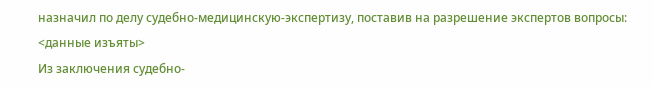назначил по делу судебно-медицинскую-экспертизу, поставив на разрешение экспертов вопросы: <данные изъяты>
Из заключения судебно-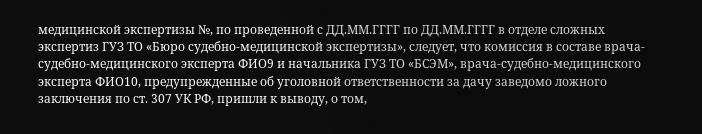медицинской экспертизы №, по проведенной с ДД.ММ.ГГГГ по ДД.ММ.ГГГГ в отделе сложных экспертиз ГУЗ ТО «Бюро судебно-медицинской экспертизы», следует, что комиссия в составе врача-судебно-медицинского эксперта ФИО9 и начальника ГУЗ ТО «БСЭМ», врача-судебно-медицинского эксперта ФИО10, предупрежденные об уголовной ответственности за дачу заведомо ложного заключения по ст. 307 УК РФ, пришли к выводу, о том,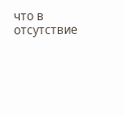что в отсутствие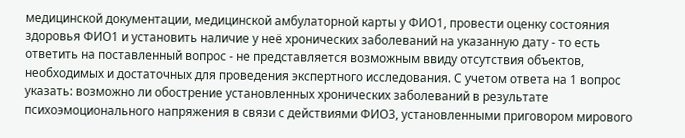медицинской документации, медицинской амбулаторной карты у ФИО1, провести оценку состояния здоровья ФИО1 и установить наличие у неё хронических заболеваний на указанную дату - то есть ответить на поставленный вопрос - не представляется возможным ввиду отсутствия объектов, необходимых и достаточных для проведения экспертного исследования. С учетом ответа на 1 вопрос указать: возможно ли обострение установленных хронических заболеваний в результате психоэмоционального напряжения в связи с действиями ФИО3, установленными приговором мирового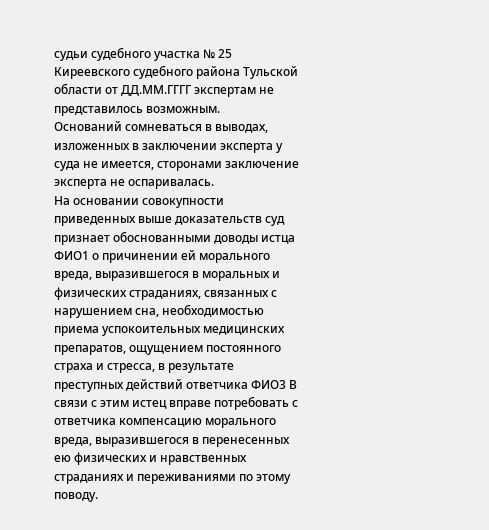судьи судебного участка № 25 Киреевского судебного района Тульской области от ДД.ММ.ГГГГ экспертам не представилось возможным.
Оснований сомневаться в выводах, изложенных в заключении эксперта у суда не имеется, сторонами заключение эксперта не оспаривалась.
На основании совокупности приведенных выше доказательств суд признает обоснованными доводы истца ФИО1 о причинении ей морального вреда, выразившегося в моральных и физических страданиях, связанных с нарушением сна, необходимостью приема успокоительных медицинских препаратов, ощущением постоянного страха и стресса, в результате преступных действий ответчика ФИО3 В связи с этим истец вправе потребовать с ответчика компенсацию морального вреда, выразившегося в перенесенных ею физических и нравственных страданиях и переживаниями по этому поводу.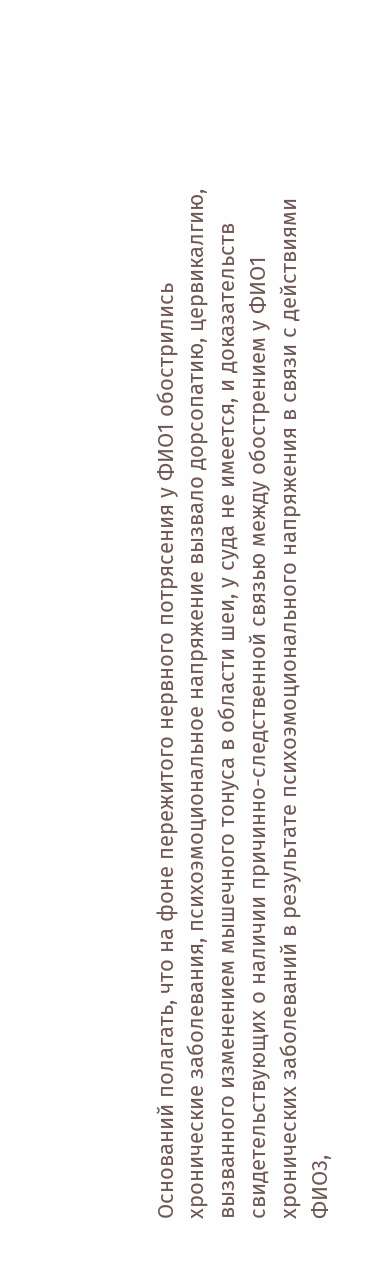Оснований полагать, что на фоне пережитого нервного потрясения у ФИО1 обострились хронические заболевания, психоэмоциональное напряжение вызвало дорсопатию, цервикалгию, вызванного изменением мышечного тонуса в области шеи, у суда не имеется, и доказательств свидетельствующих о наличии причинно-следственной связью между обострением у ФИО1 хронических заболеваний в результате психоэмоционального напряжения в связи с действиями ФИО3,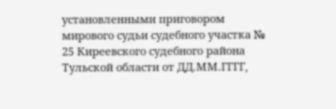установленными приговором мирового судьи судебного участка № 25 Киреевского судебного района Тульской области от ДД.ММ.ГГГГ,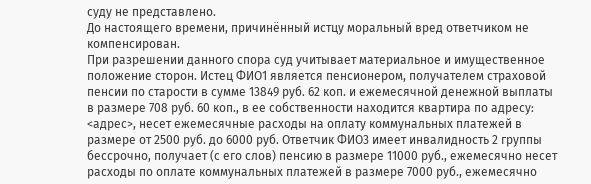суду не представлено.
До настоящего времени, причинённый истцу моральный вред ответчиком не компенсирован.
При разрешении данного спора суд учитывает материальное и имущественное положение сторон. Истец ФИО1 является пенсионером, получателем страховой пенсии по старости в сумме 13849 руб. 62 коп. и ежемесячной денежной выплаты в размере 708 руб. 60 коп., в ее собственности находится квартира по адресу: <адрес>, несет ежемесячные расходы на оплату коммунальных платежей в размере от 2500 руб. до 6000 руб. Ответчик ФИО3 имеет инвалидность 2 группы бессрочно, получает (с его слов) пенсию в размере 11000 руб., ежемесячно несет расходы по оплате коммунальных платежей в размере 7000 руб., ежемесячно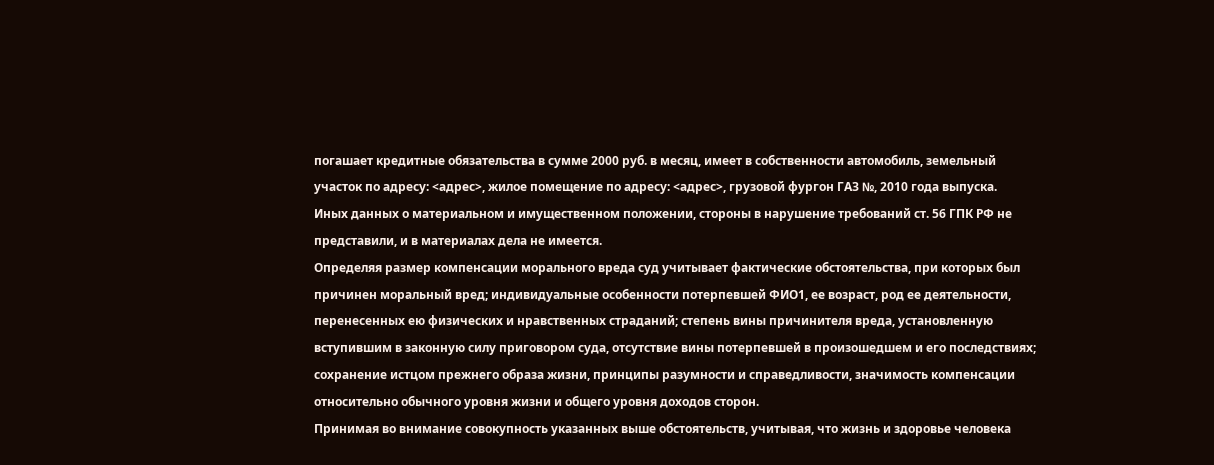погашает кредитные обязательства в сумме 2000 руб. в месяц, имеет в собственности автомобиль, земельный участок по адресу: <адрес>, жилое помещение по адресу: <адрес>, грузовой фургон ГАЗ №, 2010 года выпуска.
Иных данных о материальном и имущественном положении, стороны в нарушение требований ст. 56 ГПК РФ не представили, и в материалах дела не имеется.
Определяя размер компенсации морального вреда суд учитывает фактические обстоятельства, при которых был причинен моральный вред; индивидуальные особенности потерпевшей ФИО1, ее возраст, род ее деятельности, перенесенных ею физических и нравственных страданий; степень вины причинителя вреда, установленную вступившим в законную силу приговором суда, отсутствие вины потерпевшей в произошедшем и его последствиях; сохранение истцом прежнего образа жизни, принципы разумности и справедливости, значимость компенсации относительно обычного уровня жизни и общего уровня доходов сторон.
Принимая во внимание совокупность указанных выше обстоятельств, учитывая, что жизнь и здоровье человека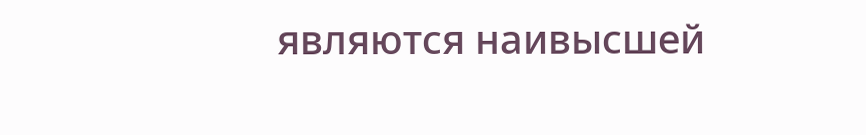являются наивысшей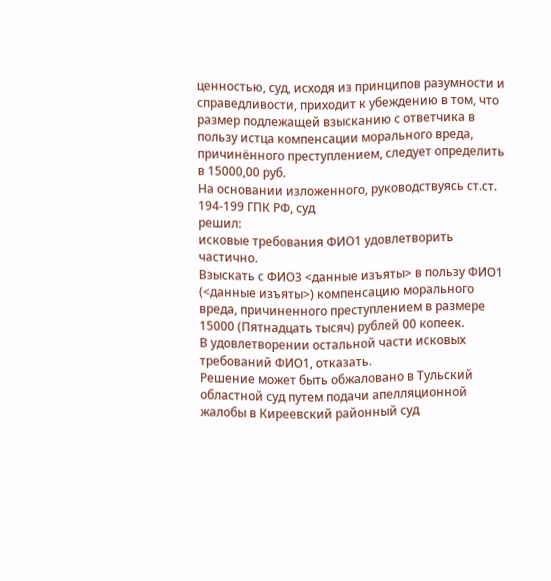ценностью, суд, исходя из принципов разумности и справедливости, приходит к убеждению в том, что размер подлежащей взысканию с ответчика в пользу истца компенсации морального вреда, причинённого преступлением, следует определить в 15000,00 руб.
На основании изложенного, руководствуясь ст.ст. 194-199 ГПК РФ, суд
решил:
исковые требования ФИО1 удовлетворить частично.
Взыскать с ФИО3 <данные изъяты> в пользу ФИО1 (<данные изъяты>) компенсацию морального вреда, причиненного преступлением в размере 15000 (Пятнадцать тысяч) рублей 00 копеек.
В удовлетворении остальной части исковых требований ФИО1, отказать.
Решение может быть обжаловано в Тульский областной суд путем подачи апелляционной жалобы в Киреевский районный суд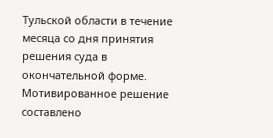Тульской области в течение месяца со дня принятия решения суда в окончательной форме.
Мотивированное решение составлено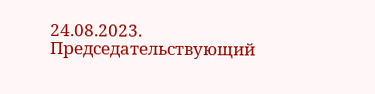24.08.2023.
Председательствующий